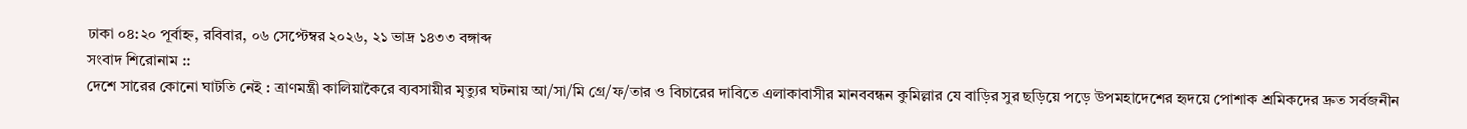ঢাকা ০৪:২০ পূর্বাহ্ন, রবিবার, ০৬ সেপ্টেম্বর ২০২৬, ২১ ভাদ্র ১৪৩৩ বঙ্গাব্দ
সংবাদ শিরোনাম ::
দেশে সারের কোনো ঘাটতি নেই : ত্রাণমন্ত্রী কালিয়াকৈরে ব্যবসায়ীর মৃত্যুর ঘটনায় আ/সা/মি গ্রে/ফ/তার ও বিচারের দাবিতে এলাকাবাসীর মানববন্ধন কুমিল্লার যে বাড়ির সুর ছড়িয়ে পড়ে উপমহাদেশের হৃদয়ে পোশাক শ্রমিকদের দ্রুত সর্বজনীন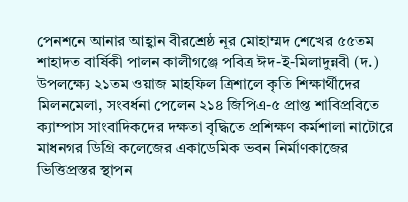পেনশনে আনার আহ্বান বীরশ্রেষ্ঠ নূর মোহাম্মদ শেখের ৫৫তম শাহাদত বার্ষিকী পালন কালীগঞ্জে পবিত্র ঈদ-ই-মিলাদুন্নবী (দ.) উপলক্ষ্যে ২১তম ওয়াজ মাহফিল ত্রিশালে কৃতি শিক্ষার্থীদের মিলনমেলা, সংবর্ধনা পেলেন ২১৪ জিপিএ-৫ প্রাপ্ত শাবিপ্রবিতে ক্যাম্পাস সাংবাদিকদের দক্ষতা বৃদ্ধিতে প্রশিক্ষণ কর্মশালা নাটোরে মাধনগর ডিগ্রি কলেজের একাডেমিক ভবন নির্মাণকাজের ভিত্তিপ্রস্তর স্থাপন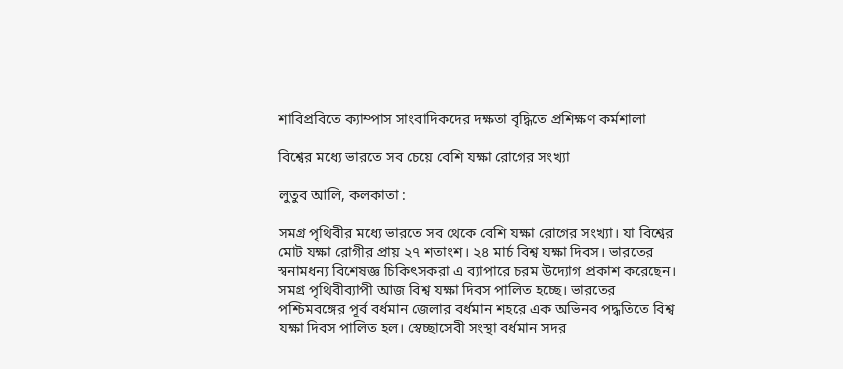শাবিপ্রবিতে ক্যাম্পাস সাংবাদিকদের দক্ষতা বৃদ্ধিতে প্রশিক্ষণ কর্মশালা

বিশ্বের মধ্যে ভারতে সব চেয়ে বেশি যক্ষা রোগের সংখ্যা

লুতুব আলি, কলকাতা :

সমগ্র পৃথিবীর মধ্যে ভারতে সব থেকে বেশি যক্ষা রোগের সংখ্যা। যা বিশ্বের মোট যক্ষা রোগীর প্রায় ২৭ শতাংশ। ২৪ মার্চ বিশ্ব যক্ষা দিবস। ভারতের স্বনামধন্য বিশেষজ্ঞ চিকিৎসকরা এ ব্যাপারে চরম উদ্যোগ প্রকাশ করেছেন। সমগ্র পৃথিবীব্যাপী আজ বিশ্ব যক্ষা দিবস পালিত হচ্ছে। ভারতের পশ্চিমবঙ্গের পূর্ব বর্ধমান জেলার বর্ধমান শহরে এক অভিনব পদ্ধতিতে বিশ্ব যক্ষা দিবস পালিত হল। স্বেচ্ছাসেবী সংস্থা বর্ধমান সদর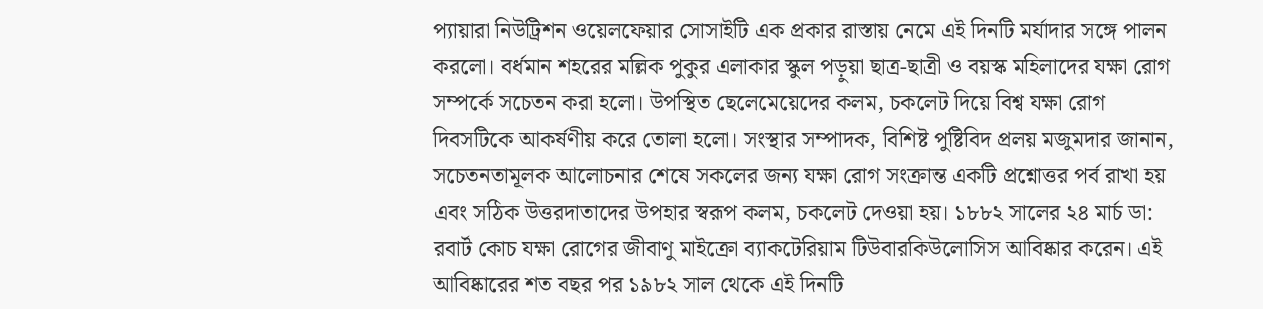প্যায়ারা নিউট্রিশন ওয়েলফেয়ার সোসাইটি এক প্রকার রাস্তায় নেমে এই দিনটি মর্যাদার সঙ্গে পালন করলো। বর্ধমান শহরের মল্লিক পুকুর এলাকার স্কুল পড়ুয়া ছাত্র-ছাত্রী ও বয়স্ক মহিলাদের যক্ষা রোগ সম্পর্কে সচেতন করা হলো। উপস্থিত ছেলেমেয়েদের কলম, চকলেট দিয়ে বিশ্ব যক্ষা রোগ দিবসটিকে আকর্ষণীয় করে তোলা হলো। সংস্থার সম্পাদক, বিশিষ্ট পুষ্টিবিদ প্রলয় মজুমদার জানান, সচেতনতামূলক আলোচনার শেষে সকলের জন্য যক্ষা রোগ সংক্রান্ত একটি প্রশ্নোত্তর পর্ব রাখা হয় এবং সঠিক উত্তরদাতাদের উপহার স্বরূপ কলম, চকলেট দেওয়া হয়। ১৮৮২ সালের ২৪ মার্চ ডা: রবার্ট কোচ যক্ষা রোগের জীবাণু মাইক্রো ব্যাকটেরিয়াম টিউবারকিউলোসিস আবিষ্কার করেন। এই আবিষ্কারের শত বছর পর ১৯৮২ সাল থেকে এই দিনটি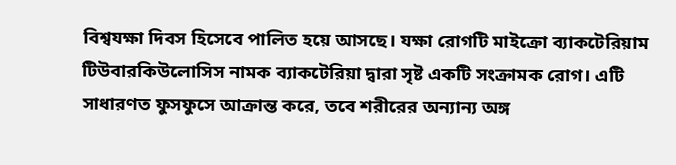বিশ্বযক্ষা দিবস হিসেবে পালিত হয়ে আসছে। যক্ষা রোগটি মাইক্রো ব্যাকটেরিয়াম টিউবারকিউলোসিস নামক ব্যাকটেরিয়া দ্বারা সৃষ্ট একটি সংক্রামক রোগ। এটি সাধারণত ফুসফুসে আক্রান্ত করে, তবে শরীরের অন্যান্য অঙ্গ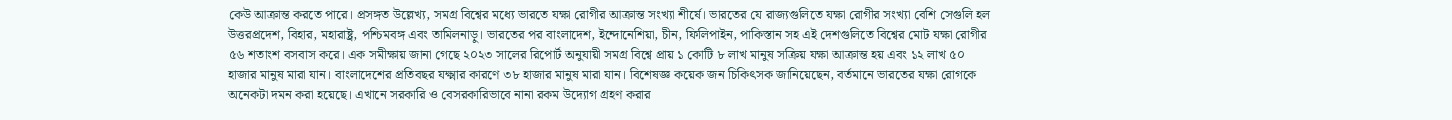কেউ আক্রান্ত করতে পারে। প্রসঙ্গত উল্লেখ্য, সমগ্র বিশ্বের মধ্যে ভারতে যক্ষা রোগীর আক্রান্ত সংখ্যা শীর্ষে। ভারতের যে রাজ্যগুলিতে যক্ষা রোগীর সংখ্যা বেশি সেগুলি হল উত্তরপ্রদেশ, বিহার, মহারাষ্ট্র, পশ্চিমবঙ্গ এবং তামিলনাড়ু। ভারতের পর বাংলাদেশ, ইন্দোনেশিয়া, চীন, ফিলিপাইন, পাকিস্তান সহ এই দেশগুলিতে বিশ্বের মোট যক্ষা রোগীর ৫৬ শতাংশ বসবাস করে। এক সমীক্ষায় জানা গেছে ২০২৩ সালের রিপোর্ট অনুযায়ী সমগ্র বিশ্বে প্রায় ১ কোটি ৮ লাখ মানুষ সক্রিয় যক্ষা আক্রান্ত হয় এবং ১২ লাখ ৫০ হাজার মানুষ মারা যান। বাংলাদেশের প্রতিবছর যক্ষ্মার কারণে ৩৮ হাজার মানুষ মারা যান। বিশেষজ্ঞ কয়েক জন চিকিৎসক জানিয়েছেন, বর্তমানে ভারতের যক্ষা রোগকে অনেকটা দমন করা হয়েছে। এখানে সরকারি ও বেসরকারিভাবে নানা রকম উদ্যোগ গ্রহণ করার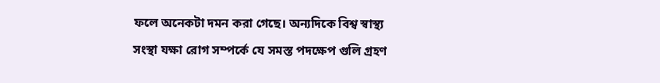ফলে অনেকটা দমন করা গেছে। অন্যদিকে বিশ্ব স্বাস্থ্য সংস্থা যক্ষা রোগ সম্পর্কে যে সমস্ত পদক্ষেপ গুলি গ্রহণ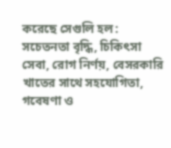করেছে সেগুলি হল: সচেতনতা বৃদ্ধি, চিকিৎসা সেবা, রোগ নির্ণয়, বেসরকারি খাতের সাথে সহযোগিতা, গবেষণা ও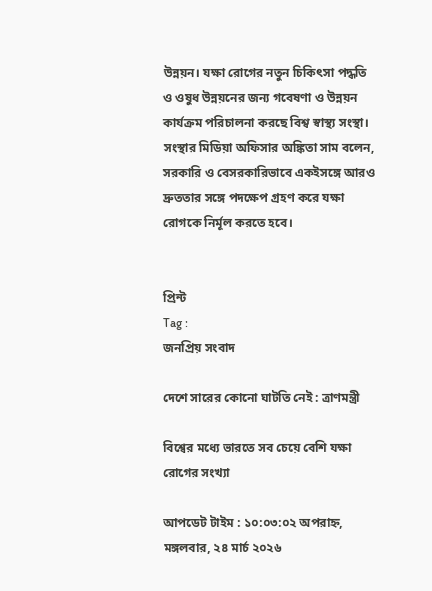উন্নয়ন। যক্ষা রোগের নতুন চিকিৎসা পদ্ধতি ও ওষুধ উন্নয়নের জন্য গবেষণা ও উন্নয়ন কার্যক্রম পরিচালনা করছে বিশ্ব স্বাস্থ্য সংস্থা। সংস্থার মিডিয়া অফিসার অঙ্কিতা সাম বলেন, সরকারি ও বেসরকারিভাবে একইসঙ্গে আরও দ্রুততার সঙ্গে পদক্ষেপ গ্রহণ করে যক্ষা রোগকে নির্মূল করতে হবে।


প্রিন্ট
Tag :
জনপ্রিয় সংবাদ

দেশে সারের কোনো ঘাটতি নেই : ত্রাণমন্ত্রী

বিশ্বের মধ্যে ভারতে সব চেয়ে বেশি যক্ষা রোগের সংখ্যা

আপডেট টাইম : ১০:০৩:০২ অপরাহ্ন, মঙ্গলবার, ২৪ মার্চ ২০২৬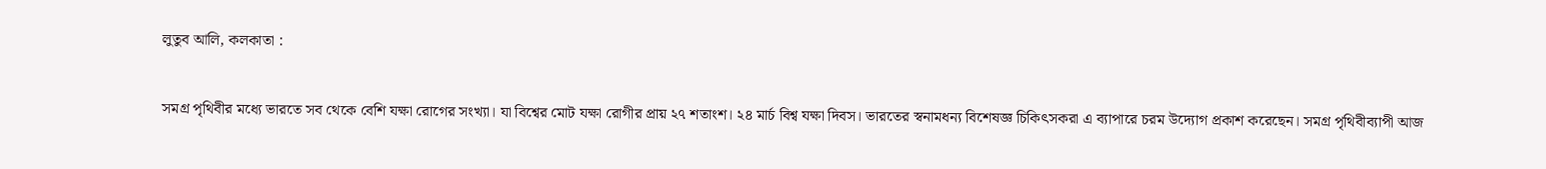লুতুব আলি, কলকাতা :

সমগ্র পৃথিবীর মধ্যে ভারতে সব থেকে বেশি যক্ষা রোগের সংখ্যা। যা বিশ্বের মোট যক্ষা রোগীর প্রায় ২৭ শতাংশ। ২৪ মার্চ বিশ্ব যক্ষা দিবস। ভারতের স্বনামধন্য বিশেষজ্ঞ চিকিৎসকরা এ ব্যাপারে চরম উদ্যোগ প্রকাশ করেছেন। সমগ্র পৃথিবীব্যাপী আজ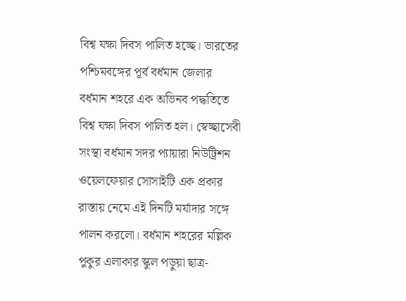বিশ্ব যক্ষা দিবস পালিত হচ্ছে। ভারতের পশ্চিমবঙ্গের পূর্ব বর্ধমান জেলার বর্ধমান শহরে এক অভিনব পদ্ধতিতে বিশ্ব যক্ষা দিবস পালিত হল। স্বেচ্ছাসেবী সংস্থা বর্ধমান সদর প্যায়ারা নিউট্রিশন ওয়েলফেয়ার সোসাইটি এক প্রকার রাস্তায় নেমে এই দিনটি মর্যাদার সঙ্গে পালন করলো। বর্ধমান শহরের মল্লিক পুকুর এলাকার স্কুল পড়ুয়া ছাত্র-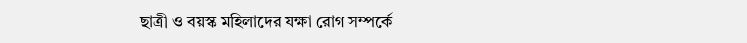ছাত্রী ও বয়স্ক মহিলাদের যক্ষা রোগ সম্পর্কে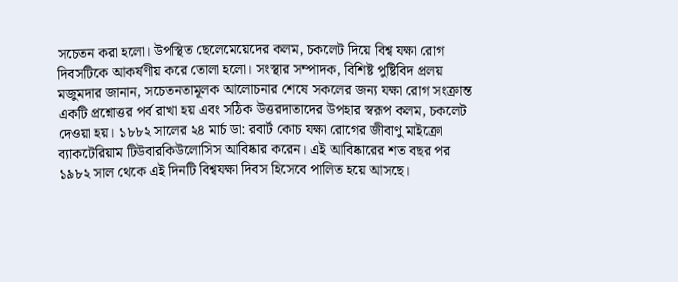সচেতন করা হলো। উপস্থিত ছেলেমেয়েদের কলম, চকলেট দিয়ে বিশ্ব যক্ষা রোগ দিবসটিকে আকর্ষণীয় করে তোলা হলো। সংস্থার সম্পাদক, বিশিষ্ট পুষ্টিবিদ প্রলয় মজুমদার জানান, সচেতনতামূলক আলোচনার শেষে সকলের জন্য যক্ষা রোগ সংক্রান্ত একটি প্রশ্নোত্তর পর্ব রাখা হয় এবং সঠিক উত্তরদাতাদের উপহার স্বরূপ কলম, চকলেট দেওয়া হয়। ১৮৮২ সালের ২৪ মার্চ ডা: রবার্ট কোচ যক্ষা রোগের জীবাণু মাইক্রো ব্যাকটেরিয়াম টিউবারকিউলোসিস আবিষ্কার করেন। এই আবিষ্কারের শত বছর পর ১৯৮২ সাল থেকে এই দিনটি বিশ্বযক্ষা দিবস হিসেবে পালিত হয়ে আসছে।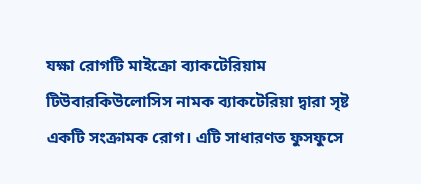যক্ষা রোগটি মাইক্রো ব্যাকটেরিয়াম টিউবারকিউলোসিস নামক ব্যাকটেরিয়া দ্বারা সৃষ্ট একটি সংক্রামক রোগ। এটি সাধারণত ফুসফুসে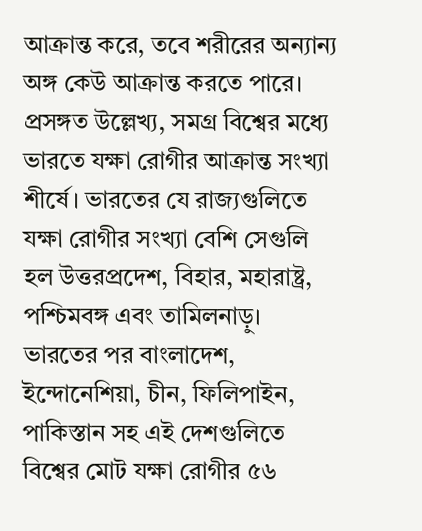আক্রান্ত করে, তবে শরীরের অন্যান্য অঙ্গ কেউ আক্রান্ত করতে পারে। প্রসঙ্গত উল্লেখ্য, সমগ্র বিশ্বের মধ্যে ভারতে যক্ষা রোগীর আক্রান্ত সংখ্যা শীর্ষে। ভারতের যে রাজ্যগুলিতে যক্ষা রোগীর সংখ্যা বেশি সেগুলি হল উত্তরপ্রদেশ, বিহার, মহারাষ্ট্র, পশ্চিমবঙ্গ এবং তামিলনাড়ু। ভারতের পর বাংলাদেশ, ইন্দোনেশিয়া, চীন, ফিলিপাইন, পাকিস্তান সহ এই দেশগুলিতে বিশ্বের মোট যক্ষা রোগীর ৫৬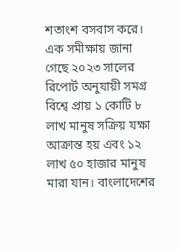শতাংশ বসবাস করে। এক সমীক্ষায় জানা গেছে ২০২৩ সালের রিপোর্ট অনুযায়ী সমগ্র বিশ্বে প্রায় ১ কোটি ৮ লাখ মানুষ সক্রিয় যক্ষা আক্রান্ত হয় এবং ১২ লাখ ৫০ হাজার মানুষ মারা যান। বাংলাদেশের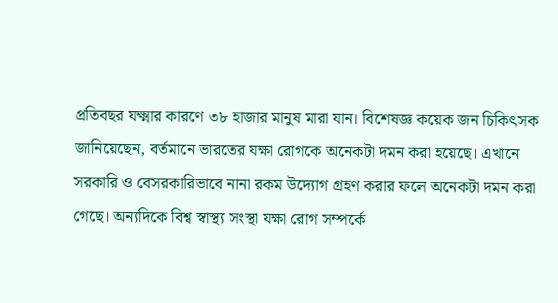প্রতিবছর যক্ষ্মার কারণে ৩৮ হাজার মানুষ মারা যান। বিশেষজ্ঞ কয়েক জন চিকিৎসক জানিয়েছেন, বর্তমানে ভারতের যক্ষা রোগকে অনেকটা দমন করা হয়েছে। এখানে সরকারি ও বেসরকারিভাবে নানা রকম উদ্যোগ গ্রহণ করার ফলে অনেকটা দমন করা গেছে। অন্যদিকে বিশ্ব স্বাস্থ্য সংস্থা যক্ষা রোগ সম্পর্কে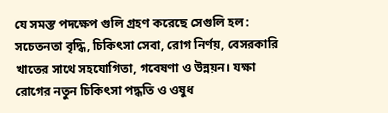যে সমস্ত পদক্ষেপ গুলি গ্রহণ করেছে সেগুলি হল: সচেতনতা বৃদ্ধি, চিকিৎসা সেবা, রোগ নির্ণয়, বেসরকারি খাতের সাথে সহযোগিতা, গবেষণা ও উন্নয়ন। যক্ষা রোগের নতুন চিকিৎসা পদ্ধতি ও ওষুধ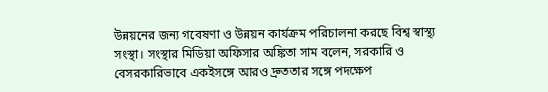উন্নয়নের জন্য গবেষণা ও উন্নয়ন কার্যক্রম পরিচালনা করছে বিশ্ব স্বাস্থ্য সংস্থা। সংস্থার মিডিয়া অফিসার অঙ্কিতা সাম বলেন, সরকারি ও বেসরকারিভাবে একইসঙ্গে আরও দ্রুততার সঙ্গে পদক্ষেপ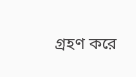গ্রহণ করে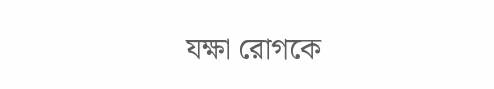যক্ষা রোগকে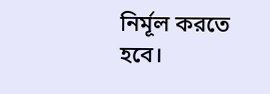নির্মূল করতে হবে।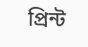প্রিন্ট